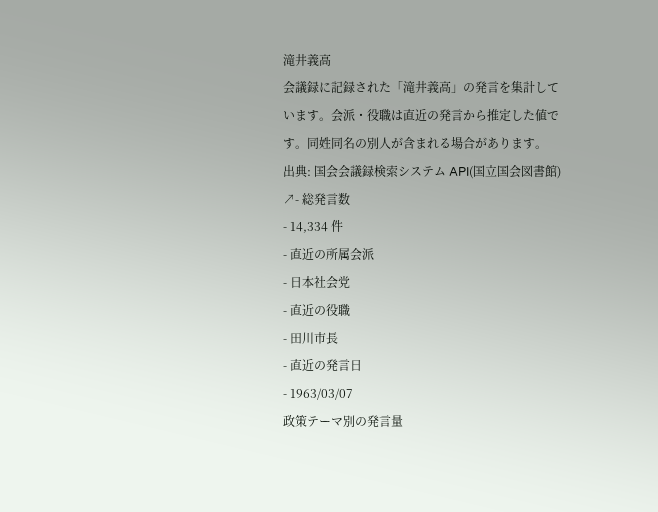滝井義高
会議録に記録された「滝井義高」の発言を集計しています。会派・役職は直近の発言から推定した値です。同姓同名の別人が含まれる場合があります。
出典: 国会会議録検索システム API(国立国会図書館) ↗- 総発言数
- 14,334 件
- 直近の所属会派
- 日本社会党
- 直近の役職
- 田川市長
- 直近の発言日
- 1963/03/07
政策テーマ別の発言量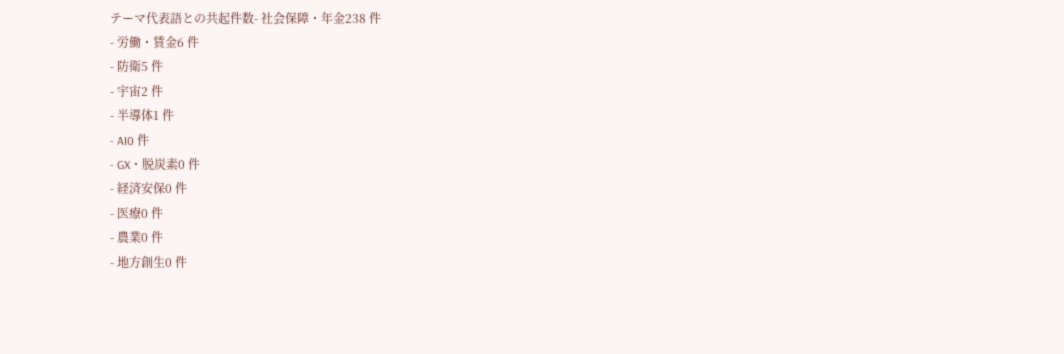テーマ代表語との共起件数- 社会保障・年金238 件
- 労働・賃金6 件
- 防衛5 件
- 宇宙2 件
- 半導体1 件
- AI0 件
- GX・脱炭素0 件
- 経済安保0 件
- 医療0 件
- 農業0 件
- 地方創生0 件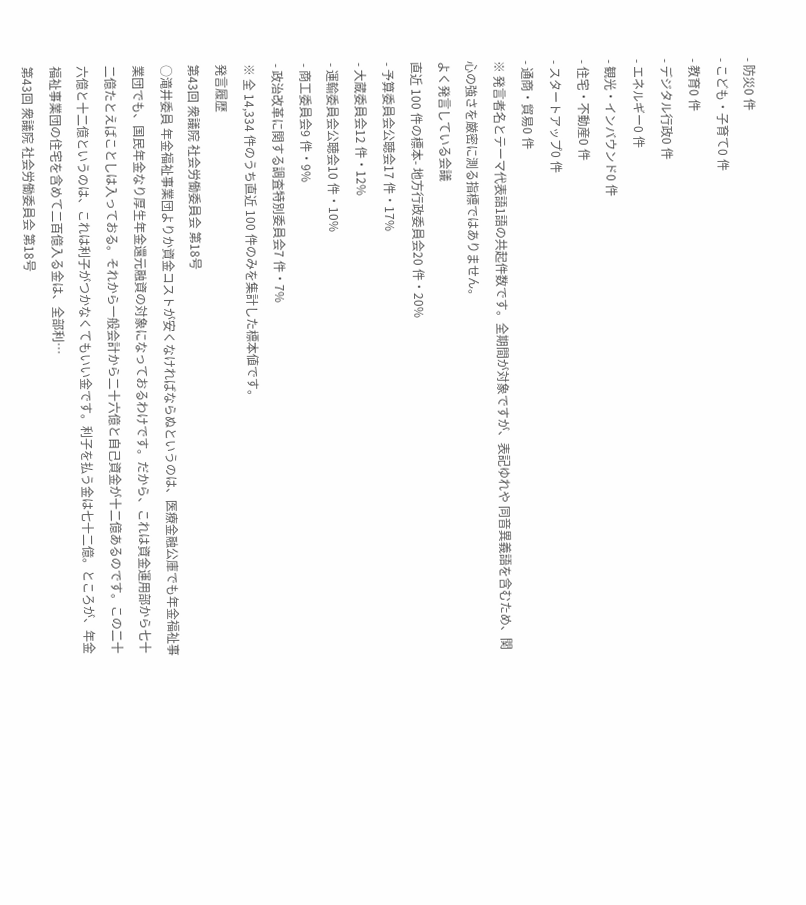- 防災0 件
- こども・子育て0 件
- 教育0 件
- デジタル行政0 件
- エネルギー0 件
- 観光・インバウンド0 件
- 住宅・不動産0 件
- スタートアップ0 件
- 通商・貿易0 件
※ 発言者名とテーマ代表語1語の共起件数です。全期間が対象ですが、表記ゆれや 同音異義語を含むため、関心の強さを厳密に測る指標ではありません。
よく発言している会議
直近 100 件の標本- 地方行政委員会20 件・20%
- 予算委員会公聴会17 件・17%
- 大蔵委員会12 件・12%
- 運輸委員会公聴会10 件・10%
- 商工委員会9 件・9%
- 政治改革に関する調査特別委員会7 件・7%
※ 全 14,334 件のうち直近 100 件のみを集計した標本値です。
発言履歴
第43回 衆議院 社会労働委員会 第18号
○滝井委員 年金福祉事業団よりか資金コストが安くなければならぬというのは、医療金融公庫でも年金福祉事業団でも、国民年金なり厚生年金還元融資の対象になっておるわけです。だから、これは資金運用部から七十二億たとえばことしは入っておる。それから一般会計から二十六億と自己資金が十二億あるのです。この二十六億と十二億というのは、これは利子がつかなくてもいい金です。利子を払う金は七十二億。ところが、年金福祉事業団の住宅を含めて二百億入る金は、全部利…
第43回 衆議院 社会労働委員会 第18号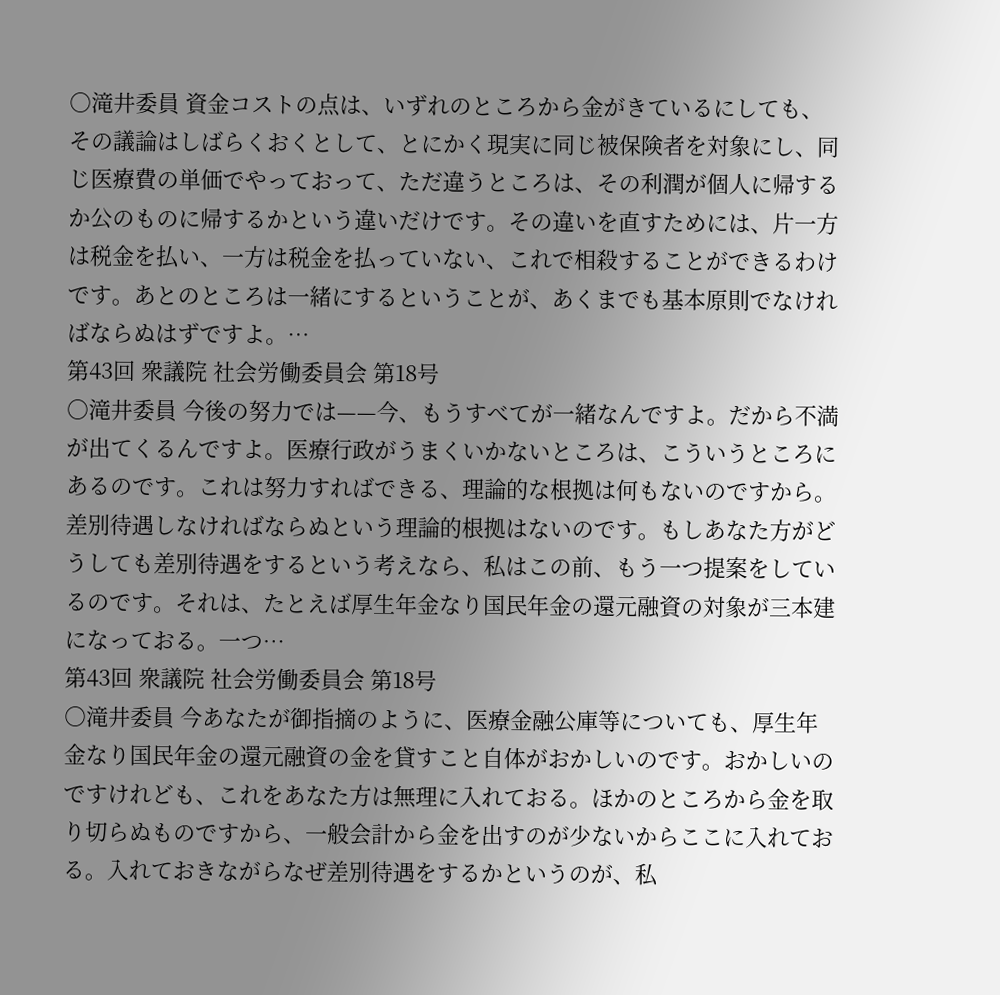○滝井委員 資金コストの点は、いずれのところから金がきているにしても、その議論はしばらくおくとして、とにかく現実に同じ被保険者を対象にし、同じ医療費の単価でやっておって、ただ違うところは、その利潤が個人に帰するか公のものに帰するかという違いだけです。その違いを直すためには、片一方は税金を払い、一方は税金を払っていない、これで相殺することができるわけです。あとのところは一緒にするということが、あくまでも基本原則でなければならぬはずですよ。…
第43回 衆議院 社会労働委員会 第18号
○滝井委員 今後の努力では——今、もうすべてが一緒なんですよ。だから不満が出てくるんですよ。医療行政がうまくいかないところは、こういうところにあるのです。これは努力すればできる、理論的な根拠は何もないのですから。差別待遇しなければならぬという理論的根拠はないのです。もしあなた方がどうしても差別待遇をするという考えなら、私はこの前、もう一つ提案をしているのです。それは、たとえば厚生年金なり国民年金の還元融資の対象が三本建になっておる。一つ…
第43回 衆議院 社会労働委員会 第18号
○滝井委員 今あなたが御指摘のように、医療金融公庫等についても、厚生年金なり国民年金の還元融資の金を貸すこと自体がおかしいのです。おかしいのですけれども、これをあなた方は無理に入れておる。ほかのところから金を取り切らぬものですから、一般会計から金を出すのが少ないからここに入れておる。入れておきながらなぜ差別待遇をするかというのが、私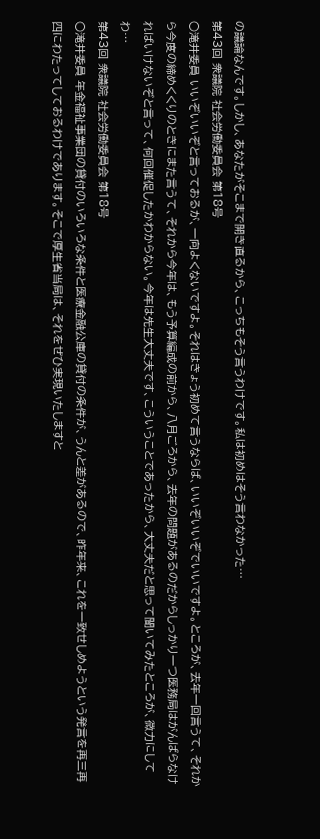の議論なんです。しかし、あなたがそこまで開き直るから、こっちもそう言うわけです。私は初めはそう言わなかった…
第43回 衆議院 社会労働委員会 第18号
○滝井委員 いいぞいいぞと言っておるが、一向よくないですよ。それはきょう初めて言うならば、いいぞいいぞでいいですよ。ところが、去年一回言うて、それから今度の締めくくりのときにまた言うて、それから今年は、もう予算編成の前から、八月ごろから、去年の問題があるのだからしっかり一つ医務局はがんばらなければいけないぞと言って、何回催促したかわからない。今年は先生大丈夫です、こういうことであったから、大丈夫だと思って聞いてみたところが、微力にしてわ…
第43回 衆議院 社会労働委員会 第18号
○滝井委員 年金福祉事業団の貸付のいろいろな条件と医療金融公庫の貸付の条件が、うんと差があるので、昨年来、これを一致せしめようという発言を再三再四にわたってしておるわけであります。そこで厚生省当局は、それをぜひ実現いたしますと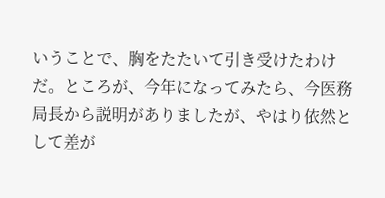いうことで、胸をたたいて引き受けたわけだ。ところが、今年になってみたら、今医務局長から説明がありましたが、やはり依然として差が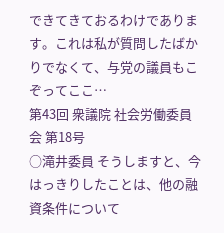できてきておるわけであります。これは私が質問したばかりでなくて、与党の議員もこぞってここ…
第43回 衆議院 社会労働委員会 第18号
○滝井委員 そうしますと、今はっきりしたことは、他の融資条件について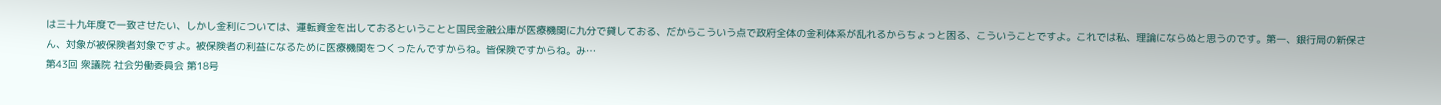は三十九年度で一致させたい、しかし金利については、運転資金を出しておるということと国民金融公庫が医療機関に九分で貸しておる、だからこういう点で政府全体の金利体系が乱れるからちょっと困る、こういうことですよ。これでは私、理論にならぬと思うのです。第一、銀行局の新保さん、対象が被保険者対象ですよ。被保険者の利益になるために医療機関をつくったんですからね。皆保険ですからね。み…
第43回 衆議院 社会労働委員会 第18号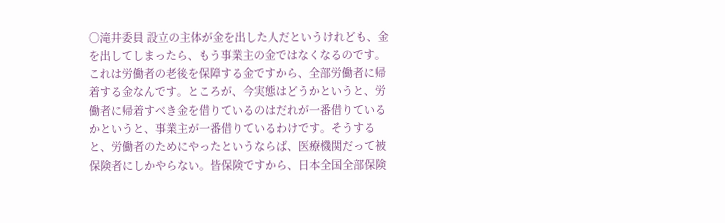○滝井委員 設立の主体が金を出した人だというけれども、金を出してしまったら、もう事業主の金ではなくなるのです。これは労働者の老後を保障する金ですから、全部労働者に帰着する金なんです。ところが、今実態はどうかというと、労働者に帰着すべき金を借りているのはだれが一番借りているかというと、事業主が一番借りているわけです。そうすると、労働者のためにやったというならば、医療機関だって被保険者にしかやらない。皆保険ですから、日本全国全部保険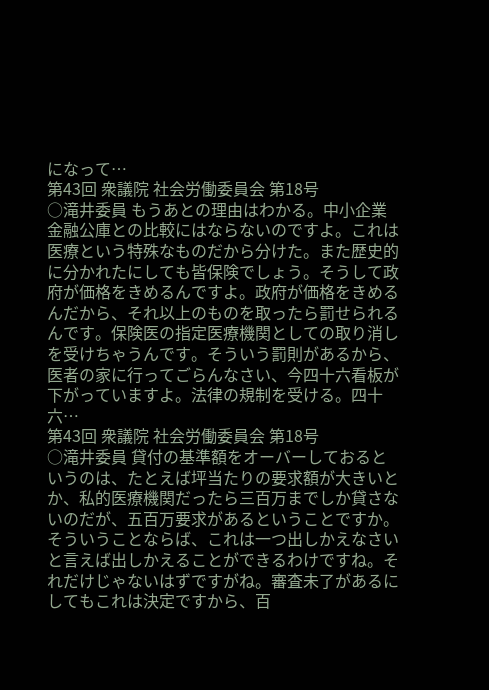になって…
第43回 衆議院 社会労働委員会 第18号
○滝井委員 もうあとの理由はわかる。中小企業金融公庫との比較にはならないのですよ。これは医療という特殊なものだから分けた。また歴史的に分かれたにしても皆保険でしょう。そうして政府が価格をきめるんですよ。政府が価格をきめるんだから、それ以上のものを取ったら罰せられるんです。保険医の指定医療機関としての取り消しを受けちゃうんです。そういう罰則があるから、医者の家に行ってごらんなさい、今四十六看板が下がっていますよ。法律の規制を受ける。四十六…
第43回 衆議院 社会労働委員会 第18号
○滝井委員 貸付の基準額をオーバーしておるというのは、たとえば坪当たりの要求額が大きいとか、私的医療機関だったら三百万までしか貸さないのだが、五百万要求があるということですか。そういうことならば、これは一つ出しかえなさいと言えば出しかえることができるわけですね。それだけじゃないはずですがね。審査未了があるにしてもこれは決定ですから、百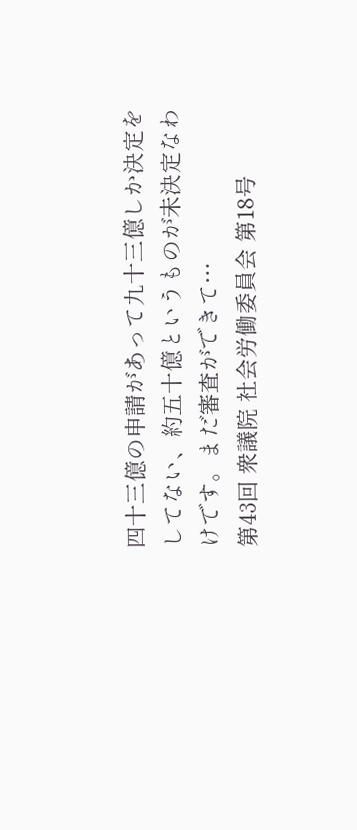四十三億の申請があって九十三億しか決定をしてない、約五十億というものが未決定なわけです。まだ審査ができて…
第43回 衆議院 社会労働委員会 第18号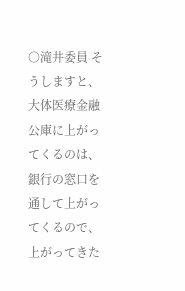○滝井委員 そうしますと、大体医療金融公庫に上がってくるのは、銀行の窓口を通して上がってくるので、上がってきた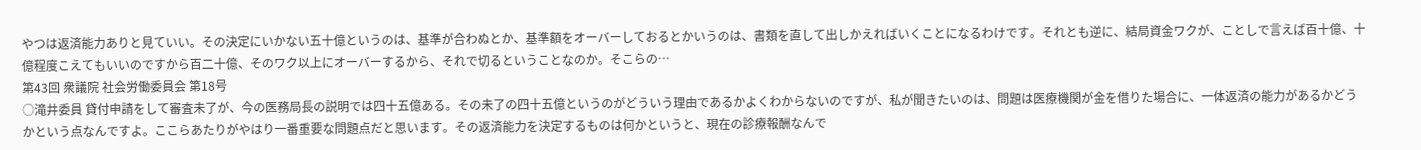やつは返済能力ありと見ていい。その決定にいかない五十億というのは、基準が合わぬとか、基準額をオーバーしておるとかいうのは、書類を直して出しかえればいくことになるわけです。それとも逆に、結局資金ワクが、ことしで言えば百十億、十億程度こえてもいいのですから百二十億、そのワク以上にオーバーするから、それで切るということなのか。そこらの…
第43回 衆議院 社会労働委員会 第18号
○滝井委員 貸付申請をして審査未了が、今の医務局長の説明では四十五億ある。その未了の四十五億というのがどういう理由であるかよくわからないのですが、私が聞きたいのは、問題は医療機関が金を借りた場合に、一体返済の能力があるかどうかという点なんですよ。ここらあたりがやはり一番重要な問題点だと思います。その返済能力を決定するものは何かというと、現在の診療報酬なんで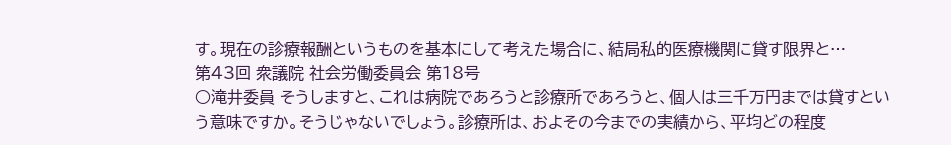す。現在の診療報酬というものを基本にして考えた場合に、結局私的医療機関に貸す限界と…
第43回 衆議院 社会労働委員会 第18号
○滝井委員 そうしますと、これは病院であろうと診療所であろうと、個人は三千万円までは貸すという意味ですか。そうじゃないでしょう。診療所は、およその今までの実績から、平均どの程度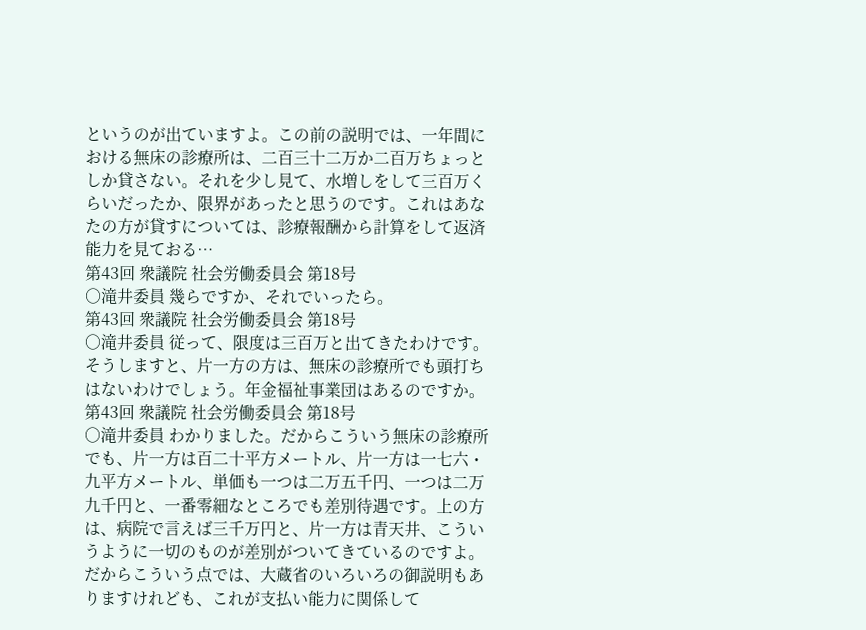というのが出ていますよ。この前の説明では、一年間における無床の診療所は、二百三十二万か二百万ちょっとしか貸さない。それを少し見て、水増しをして三百万くらいだったか、限界があったと思うのです。これはあなたの方が貸すについては、診療報酬から計算をして返済能力を見ておる…
第43回 衆議院 社会労働委員会 第18号
○滝井委員 幾らですか、それでいったら。
第43回 衆議院 社会労働委員会 第18号
○滝井委員 従って、限度は三百万と出てきたわけです。そうしますと、片一方の方は、無床の診療所でも頭打ちはないわけでしょう。年金福祉事業団はあるのですか。
第43回 衆議院 社会労働委員会 第18号
○滝井委員 わかりました。だからこういう無床の診療所でも、片一方は百二十平方メートル、片一方は一七六・九平方メートル、単価も一つは二万五千円、一つは二万九千円と、一番零細なところでも差別待遇です。上の方は、病院で言えば三千万円と、片一方は青天井、こういうように一切のものが差別がついてきているのですよ。だからこういう点では、大蔵省のいろいろの御説明もありますけれども、これが支払い能力に関係して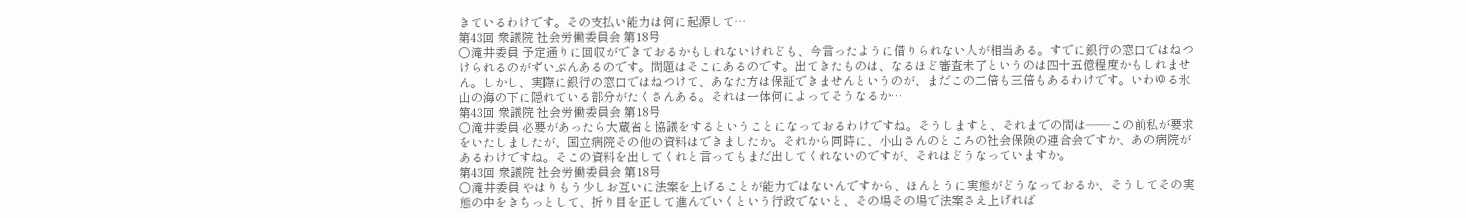きているわけです。その支払い能力は何に起源して…
第43回 衆議院 社会労働委員会 第18号
○滝井委員 予定通りに回収ができておるかもしれないけれども、今言ったように借りられない人が相当ある。すでに銀行の窓口ではねつけられるのがずいぶんあるのです。問題はそこにあるのです。出てきたものは、なるほど審査未了というのは四十五億程度かもしれません。しかし、実際に銀行の窓口ではねつけて、あなた方は保証できませんというのが、まだこの二倍も三倍もあるわけです。いわゆる氷山の海の下に隠れている部分がたくさんある。それは一体何によってそうなるか…
第43回 衆議院 社会労働委員会 第18号
○滝井委員 必要があったら大蔵省と協議をするということになっておるわけですね。そうしますと、それまでの間は——この前私が要求をいたしましたが、国立病院その他の資料はできましたか。それから同時に、小山さんのところの社会保険の連合会ですか、あの病院があるわけですね。そこの資料を出してくれと言ってもまだ出してくれないのですが、それはどうなっていますか。
第43回 衆議院 社会労働委員会 第18号
○滝井委員 やはりもう少しお互いに法案を上げることが能力ではないんですから、ほんとうに実態がどうなっておるか、そうしてその実態の中をきちっとして、折り目を正して進んでいくという行政でないと、その場その場で法案さえ上げれば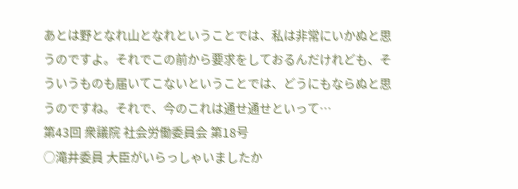あとは野となれ山となれということでは、私は非常にいかぬと思うのですよ。それでこの前から要求をしておるんだけれども、そういうものも届いてこないということでは、どうにもならぬと思うのですね。それで、今のこれは通せ通せといって…
第43回 衆議院 社会労働委員会 第18号
○滝井委員 大臣がいらっしゃいましたか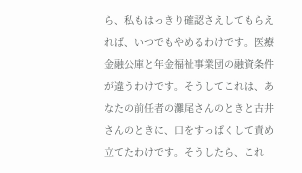ら、私もはっきり確認さえしてもらえれば、いつでもやめるわけです。医療金融公庫と年金福祉事業団の融資条件が違うわけです。そうしてこれは、あなたの前任者の灘尾さんのときと古井さんのときに、口をすっぱくして責め立てたわけです。そうしたら、これ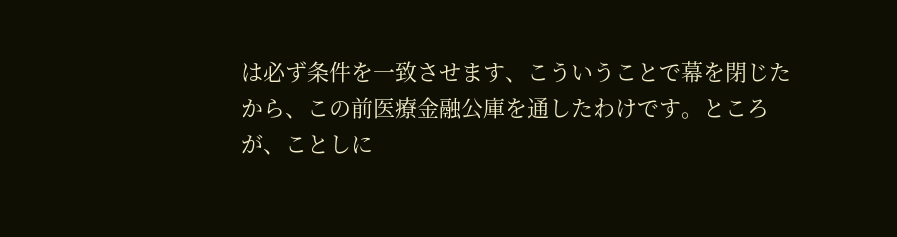は必ず条件を一致させます、こういうことで幕を閉じたから、この前医療金融公庫を通したわけです。ところが、ことしに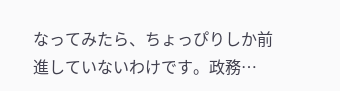なってみたら、ちょっぴりしか前進していないわけです。政務…